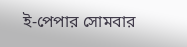ই-পেপার সোমবার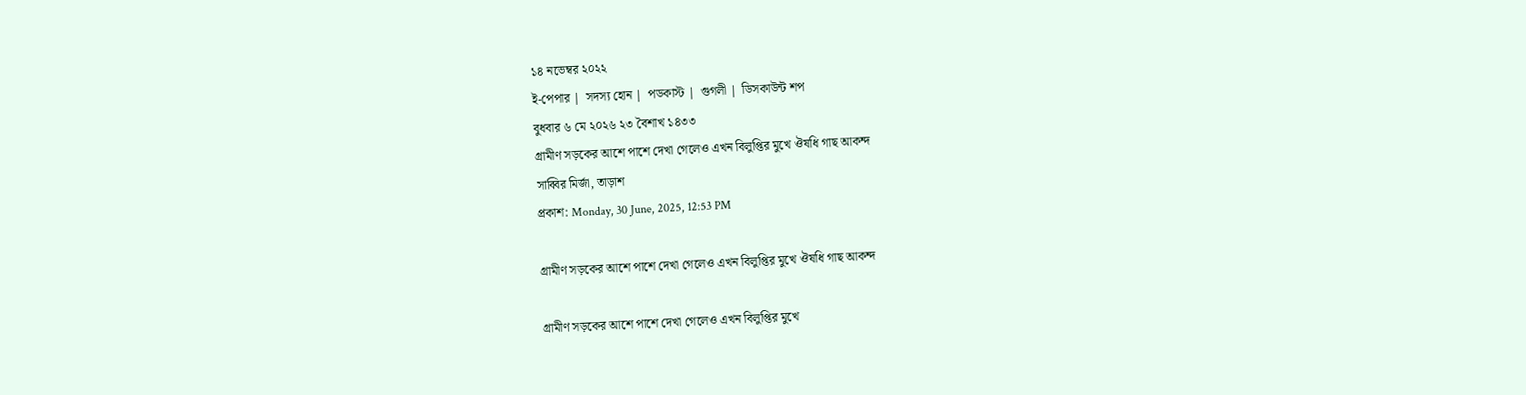১৪ নভেম্বর ২০২২
ই-পেপার |  সদস্য হোন |  পডকাস্ট |  গুগলী |  ডিসকাউন্ট শপ
বুধবার ৬ মে ২০২৬ ২৩ বৈশাখ ১৪৩৩
গ্রামীণ সড়কের আশে পাশে দেখা গেলেও এখন বিলুপ্তির মুখে ঔষধি গাছ আকন্দ
সাব্বির মির্জা, তাড়াশ
প্রকাশ: Monday, 30 June, 2025, 12:53 PM

গ্রামীণ সড়কের আশে পাশে দেখা গেলেও এখন বিলুপ্তির মুখে ঔষধি গাছ আকন্দ

গ্রামীণ সড়কের আশে পাশে দেখা গেলেও এখন বিলুপ্তির মুখে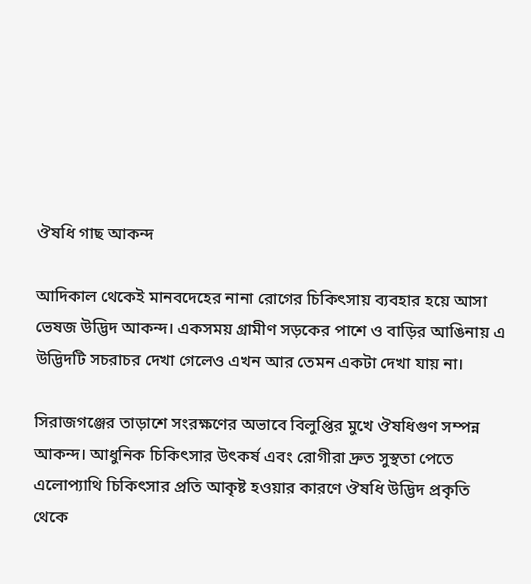ঔষধি গাছ আকন্দ

আদিকাল থেকেই মানবদেহের নানা রোগের চিকিৎসায় ব্যবহার হয়ে আসা ভেষজ উদ্ভিদ আকন্দ। একসময় গ্রামীণ সড়কের পাশে ও বাড়ির আঙিনায় এ উদ্ভিদটি সচরাচর দেখা গেলেও এখন আর তেমন একটা দেখা যায় না।

সিরাজগঞ্জের তাড়াশে সংরক্ষণের অভাবে বিলুপ্তির মুখে ঔষধিগুণ সম্পন্ন আকন্দ। আধুনিক চিকিৎসার উৎকর্ষ এবং রোগীরা দ্রুত সুস্থতা পেতে এলোপ্যাথি চিকিৎসার প্রতি আকৃষ্ট হওয়ার কারণে ঔষধি উদ্ভিদ প্রকৃতি থেকে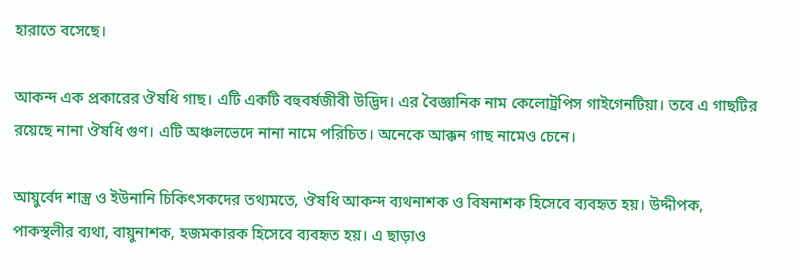হারাতে বসেছে।

আকন্দ এক প্রকারের ঔষধি গাছ। এটি একটি বহুবর্ষজীবী উদ্ভিদ। এর বৈজ্ঞানিক নাম কেলোট্রপিস গাইগেনটিয়া। তবে এ গাছটির রয়েছে নানা ঔষধি গুণ। এটি অঞ্চলভেদে নানা নামে পরিচিত। অনেকে আক্কন গাছ নামেও চেনে।

আয়ুর্বেদ শাস্ত্র ও ইউনানি চিকিৎসকদের তথ্যমতে, ঔষধি আকন্দ ব্যথনাশক ও বিষনাশক হিসেবে ব্যবহৃত হয়। উদ্দীপক, পাকস্থলীর ব্যথা, বায়ুনাশক, হজমকারক হিসেবে ব্যবহৃত হয়। এ ছাড়াও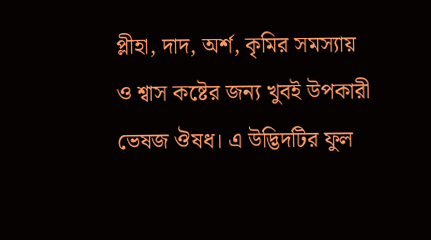প্লীহা, দাদ, অর্শ, কৃমির সমস্যায় ও শ্বাস কষ্টের জন্য খুবই উপকারী ভেষজ ঔষধ। এ উদ্ভিদটির ফুল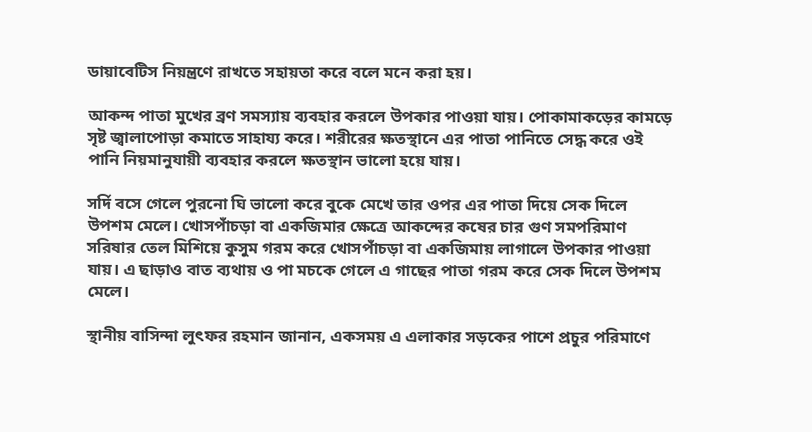ডায়াবেটিস নিয়ন্ত্রণে রাখতে সহায়তা করে বলে মনে করা হয়।

আকন্দ পাতা মুখের ব্রণ সমস্যায় ব্যবহার করলে উপকার পাওয়া যায়। পোকামাকড়ের কামড়ে সৃষ্ট জ্বালাপোড়া কমাতে সাহায্য করে। শরীরের ক্ষতস্থানে এর পাতা পানিতে সেদ্ধ করে ওই পানি নিয়মানুযায়ী ব্যবহার করলে ক্ষতস্থান ভালো হয়ে যায়।

সর্দি বসে গেলে পুরনো ঘি ভালো করে বুকে মেখে তার ওপর এর পাতা দিয়ে সেক দিলে উপশম মেলে। খোসপাঁচড়া বা একজিমার ক্ষেত্রে আকন্দের কষের চার গুণ সমপরিমাণ সরিষার তেল মিশিয়ে কুসুম গরম করে খোসপাঁচড়া বা একজিমায় লাগালে উপকার পাওয়া যায়। এ ছাড়াও বাত ব্যথায় ও পা মচকে গেলে এ গাছের পাতা গরম করে সেক দিলে উপশম মেলে।

স্থানীয় বাসিন্দা লুৎফর রহমান জানান, একসময় এ এলাকার সড়কের পাশে প্রচুর পরিমাণে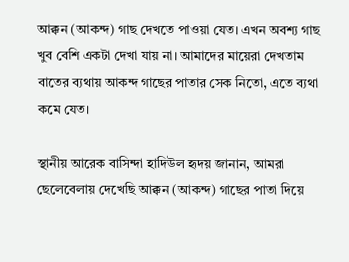আক্কন (আকন্দ) গাছ দেখতে পাওয়া যেত। এখন অবশ্য গাছ খুব বেশি একটা দেখা যায় না। আমাদের মায়েরা দেখতাম বাতের ব্যথায় আকন্দ গাছের পাতার সেক নিতো, এতে ব্যথা কমে যেত।

স্থানীয় আরেক বাসিন্দা হাদিউল হৃদয় জানান, আমরা ছেলেবেলায় দেখেছি আক্কন (আকন্দ) গাছের পাতা দিয়ে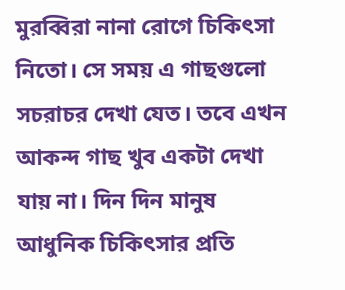মুরব্বিরা নানা রোগে চিকিৎসা নিতো। সে সময় এ গাছগুলো সচরাচর দেখা যেত। তবে এখন আকন্দ গাছ খুব একটা দেখা যায় না। দিন দিন মানুষ আধুনিক চিকিৎসার প্রতি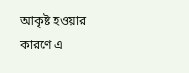আকৃষ্ট হওয়ার কারণে এ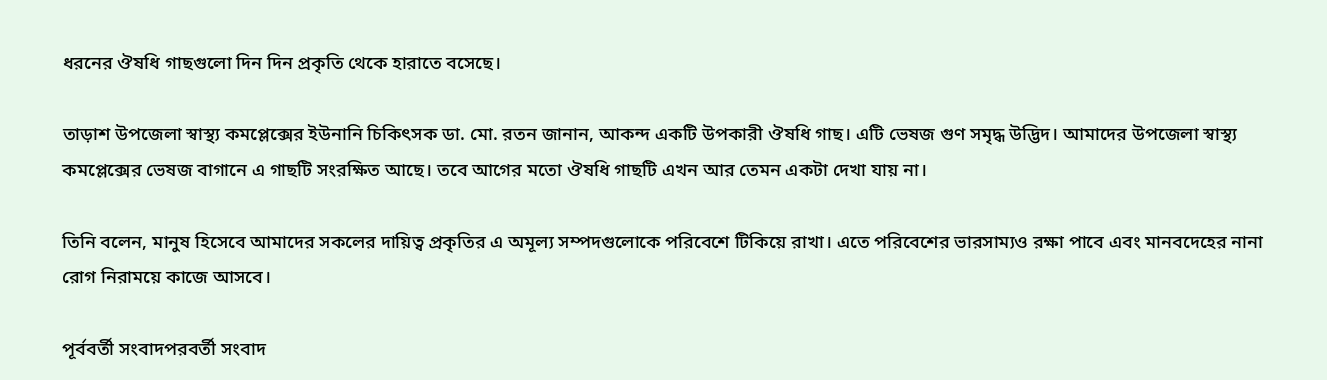ধরনের ঔষধি গাছগুলো দিন দিন প্রকৃতি থেকে হারাতে বসেছে।

তাড়াশ উপজেলা স্বাস্থ্য কমপ্লেক্সের ইউনানি চিকিৎসক ডা. মো. রতন জানান, আকন্দ একটি উপকারী ঔষধি গাছ। এটি ভেষজ গুণ সমৃদ্ধ উদ্ভিদ। আমাদের উপজেলা স্বাস্থ্য কমপ্লেক্সের ভেষজ বাগানে এ গাছটি সংরক্ষিত আছে। তবে আগের মতো ঔষধি গাছটি এখন আর তেমন একটা দেখা যায় না।

তিনি বলেন, মানুষ হিসেবে আমাদের সকলের দায়িত্ব প্রকৃতির এ অমূল্য সম্পদগুলোকে পরিবেশে টিকিয়ে রাখা। এতে পরিবেশের ভারসাম্যও রক্ষা পাবে এবং মানবদেহের নানা রোগ নিরাময়ে কাজে আসবে।

পূর্ববর্তী সংবাদপরবর্তী সংবাদ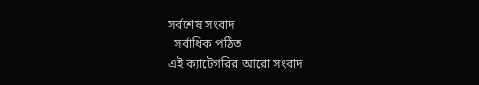সর্বশেষ সংবাদ
  সর্বাধিক পঠিত
এই ক্যাটেগরির আরো সংবাদ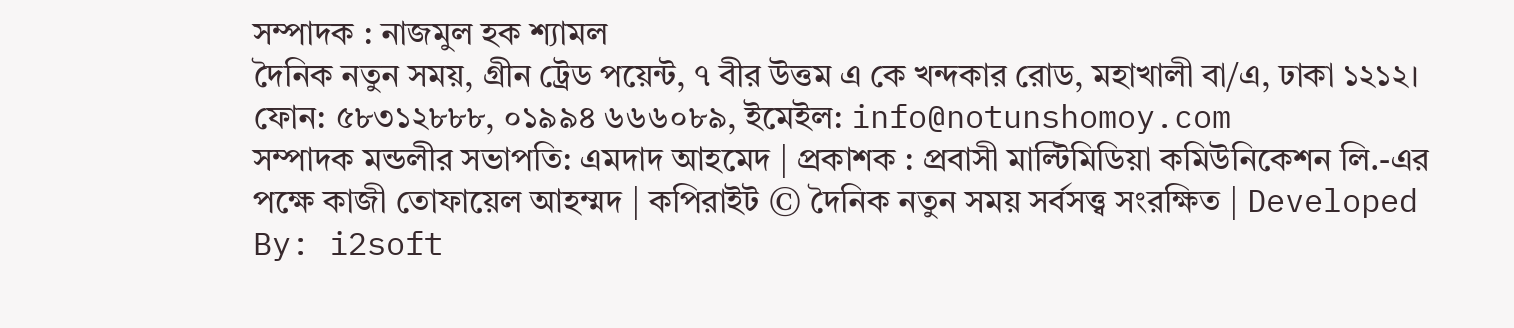সম্পাদক : নাজমুল হক শ্যামল
দৈনিক নতুন সময়, গ্রীন ট্রেড পয়েন্ট, ৭ বীর উত্তম এ কে খন্দকার রোড, মহাখালী বা/এ, ঢাকা ১২১২।
ফোন: ৫৮৩১২৮৮৮, ০১৯৯৪ ৬৬৬০৮৯, ইমেইল: info@notunshomoy.com
সম্পাদক মন্ডলীর সভাপতি: এমদাদ আহমেদ | প্রকাশক : প্রবাসী মাল্টিমিডিয়া কমিউনিকেশন লি.-এর পক্ষে কাজী তোফায়েল আহম্মদ | কপিরাইট © দৈনিক নতুন সময় সর্বসত্ত্ব সংরক্ষিত | Developed By: i2soft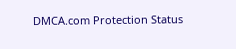DMCA.com Protection Status